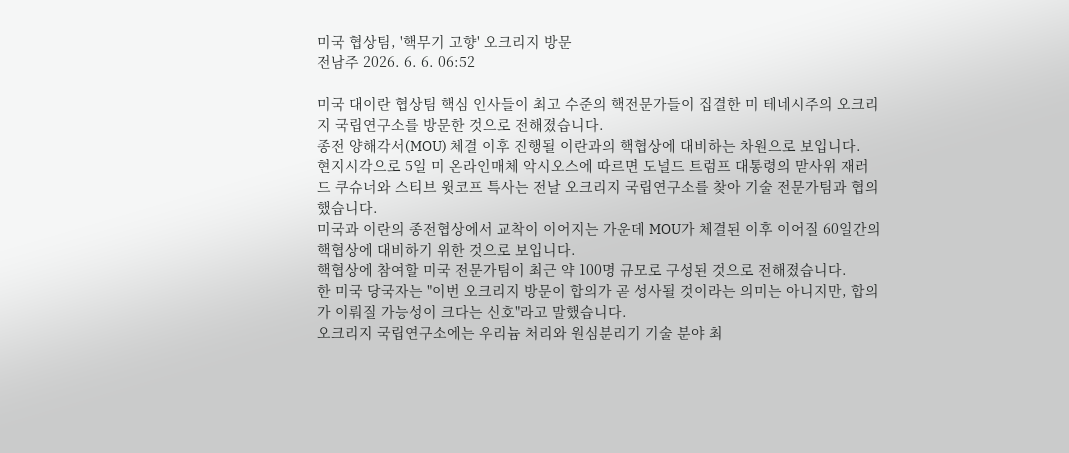미국 협상팀, '핵무기 고향' 오크리지 방문
전남주 2026. 6. 6. 06:52

미국 대이란 협상팀 핵심 인사들이 최고 수준의 핵전문가들이 집결한 미 테네시주의 오크리지 국립연구소를 방문한 것으로 전해졌습니다.
종전 양해각서(MOU) 체결 이후 진행될 이란과의 핵협상에 대비하는 차원으로 보입니다.
현지시각으로 5일 미 온라인매체 악시오스에 따르면 도널드 트럼프 대통령의 맏사위 재러드 쿠슈너와 스티브 윗코프 특사는 전날 오크리지 국립연구소를 찾아 기술 전문가팀과 협의했습니다.
미국과 이란의 종전협상에서 교착이 이어지는 가운데 MOU가 체결된 이후 이어질 60일간의 핵협상에 대비하기 위한 것으로 보입니다.
핵협상에 참여할 미국 전문가팀이 최근 약 100명 규모로 구성된 것으로 전해졌습니다.
한 미국 당국자는 "이번 오크리지 방문이 합의가 곧 성사될 것이라는 의미는 아니지만, 합의가 이뤄질 가능성이 크다는 신호"라고 말했습니다.
오크리지 국립연구소에는 우리늄 처리와 원심분리기 기술 분야 최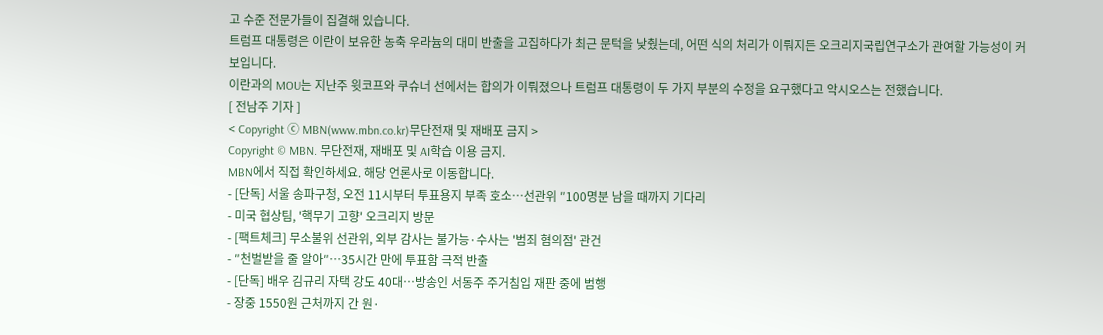고 수준 전문가들이 집결해 있습니다.
트럼프 대통령은 이란이 보유한 농축 우라늄의 대미 반출을 고집하다가 최근 문턱을 낮췄는데, 어떤 식의 처리가 이뤄지든 오크리지국립연구소가 관여할 가능성이 커 보입니다.
이란과의 MOU는 지난주 윗코프와 쿠슈너 선에서는 합의가 이뤄졌으나 트럼프 대통령이 두 가지 부분의 수정을 요구했다고 악시오스는 전했습니다.
[ 전남주 기자 ]
< Copyright ⓒ MBN(www.mbn.co.kr)무단전재 및 재배포 금지 >
Copyright © MBN. 무단전재, 재배포 및 AI학습 이용 금지.
MBN에서 직접 확인하세요. 해당 언론사로 이동합니다.
- [단독] 서울 송파구청, 오전 11시부터 투표용지 부족 호소…선관위 ″100명분 남을 때까지 기다리
- 미국 협상팀, '핵무기 고향' 오크리지 방문
- [팩트체크] 무소불위 선관위, 외부 감사는 불가능·수사는 '범죄 혐의점' 관건
- ″천벌받을 줄 알아″…35시간 만에 투표함 극적 반출
- [단독] 배우 김규리 자택 강도 40대…방송인 서동주 주거침입 재판 중에 범행
- 장중 1550원 근처까지 간 원·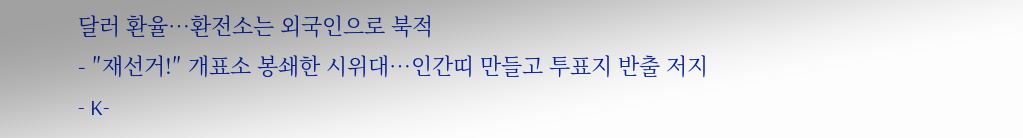달러 환율…환전소는 외국인으로 북적
- ″재선거!″ 개표소 봉쇄한 시위대…인간띠 만들고 투표지 반출 저지
- K-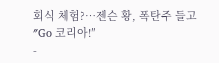회식 체험?…젠슨 황, 폭탄주 들고 ″Go 코리아!″
-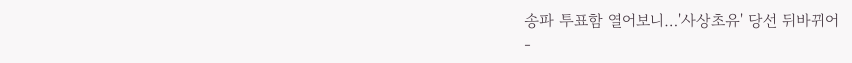송파 투표함 열어보니…'사상초유' 당선 뒤바뀌어
-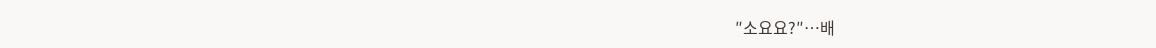″소요요?″…배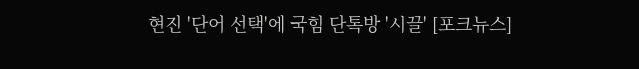현진 '단어 선택'에 국힘 단톡방 '시끌' [포크뉴스]